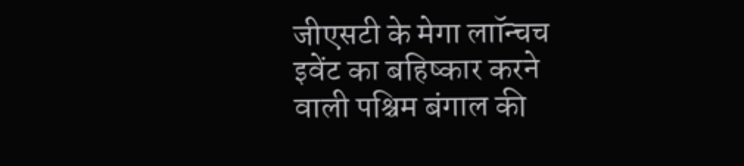जीएसटी के मेगा लाॉन्चच इवेंट का बहिष्कार करने वाली पश्चिम बंगाल की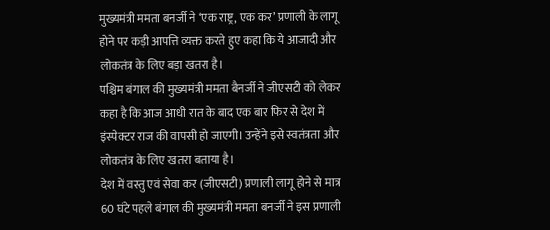मुख्यमंत्री ममता बनर्जी ने ‘एक राष्ट्र, एक कर’ प्रणाली के लागू होने पर कड़ी आपत्ति व्यक्त करते हुए कहा कि ये आजादी और लोकतंत्र के लिए बड़ा खतरा है।
पश्चिम बंगाल की मुख्यमंत्री ममता बैनर्जी ने जीएसटी को लेकर कहा है कि आज आधी रात के बाद एक बार फिर से देश में इंस्पेक्टर राज की वापसी हो जाएगी। उन्हेंने इसे स्वतंत्रता और लोकतंत्र के लिए खतरा बताया है।
देश में वस्तु एवं सेवा कर (जीएसटी) प्रणाली लागू होने से मात्र 60 घंटे पहले बंगाल की मुख्यमंत्री ममता बनर्जी ने इस प्रणाली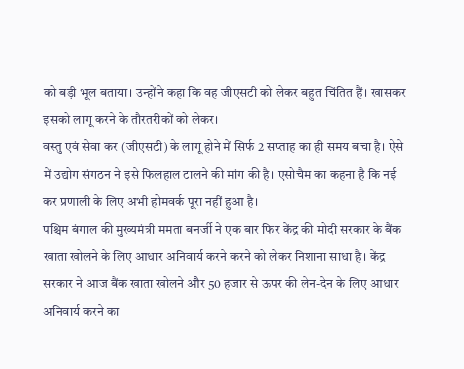को बड़ी भूल बताया। उन्होंने कहा कि वह जीएसटी को लेकर बहुत चिंतित हैं। खासकर इसको लागू करने के तौरतरीकों को लेकर।
वस्तु एवं सेवा कर (जीएसटी) के लागू होने में सिर्फ 2 सप्ताह का ही समय बचा है। ऐसे में उद्योग संगठन ने इसे फिलहाल टालने की मांग की है। एसोचैम का कहना है कि नई कर प्रणाली के लिए अभी होमवर्क पूरा नहीं हुआ है।
पश्चिम बंगाल की मुख्यमंत्री ममता बनर्जी ने एक बार फिर केंद्र की मोदी सरकार के बैंक खाता खोलने के लिए आधार अनिवार्य करने करने को लेकर निशाना साधा है। केंद्र सरकार ने आज बैंक खाता खोलने और 50 हजार से ऊपर की लेन-देन के लिए आधार अनिवार्य करने का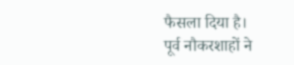फैसला दिया है।
पूर्व नौकरशाहों ने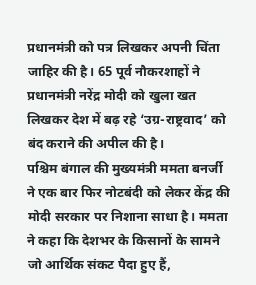प्रधानमंत्री को पत्र लिखकर अपनी चिंता जाहिर की है। 65 पूर्व नौकरशाहों ने प्रधानमंत्री नरेंद्र मोदी को खुला खत लिखकर देश में बढ़ रहे ‘उग्र-राष्ट्रवाद’ को बंद कराने की अपील की है।
पश्चिम बंगाल की मुख्यमंत्री ममता बनर्जी ने एक बार फिर नोटबंदी को लेकर केंद्र की मोदी सरकार पर निशाना साधा है। ममता ने कहा कि देशभर के किसानों के सामने जो आर्थिक संकट पैदा हुए हैं,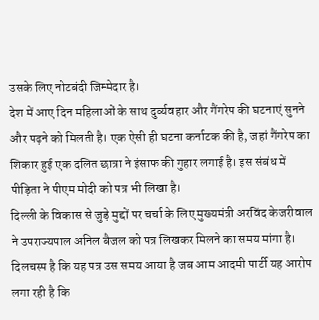उसके लिए नोटबंदी जिम्मेदार है।
देश में आए दिन महिलाओं के साथ दुर्व्यवहार और गैंगरेप की घटनाएं सुनने और पढ़ने को मिलती है। एक ऐसी ही घटना कर्नाटक की है, जहां गैंगरेप का शिकार हुई एक दलित छात्रा ने इंसाफ की गुहार लगाई है। इस संबंध में पीड़िता ने पीएम मोदी को पत्र भी लिखा है।
दिल्ली के विकास से जुड़े मुद्दों पर चर्चा के लिए मुख्यमंत्री अरविंद केजरीवाल ने उपराज्यपाल अनिल बैजल को पत्र लिखकर मिलने का समय मांगा है। दिलचस्प है कि यह पत्र उस समय आया है जब आम आदमी पार्टी यह आरोप लगा रही है कि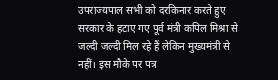उपराज्यपाल सभी को दरकिनार करते हुए सरकार के हटाए गए पूर्व मंत्री कपिल मिश्रा से जल्दी जल्दी मिल रहे हैं लेकिन मुख्यमंत्री से नहीं। इस मौके पर पत्र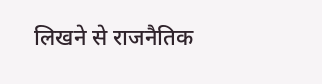लिखने से राजनैतिक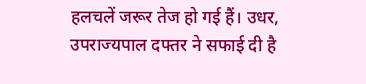हलचलें जरूर तेज हो गई हैं। उधर, उपराज्यपाल दफ्तर ने सफाई दी है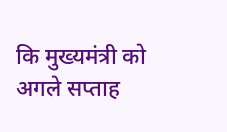कि मुख्यमंत्री को अगले सप्ताह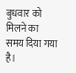बुधवार को मिलने का समय दिया गया है।